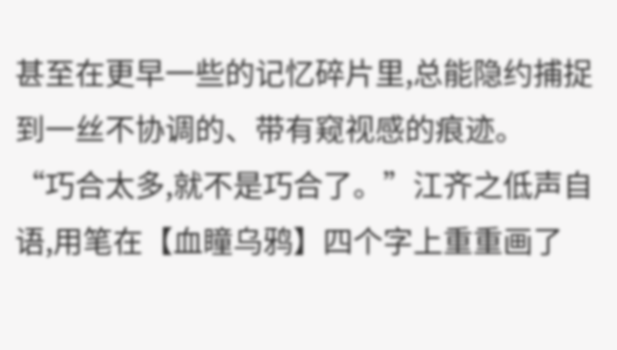甚至在更早一些的记忆碎片里,总能隐约捕捉到一丝不协调的、带有窥视感的痕迹。
“巧合太多,就不是巧合了。”江齐之低声自语,用笔在【血瞳乌鸦】四个字上重重画了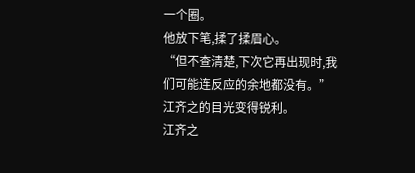一个圈。
他放下笔,揉了揉眉心。
“但不查清楚,下次它再出现时,我们可能连反应的余地都没有。”江齐之的目光变得锐利。
江齐之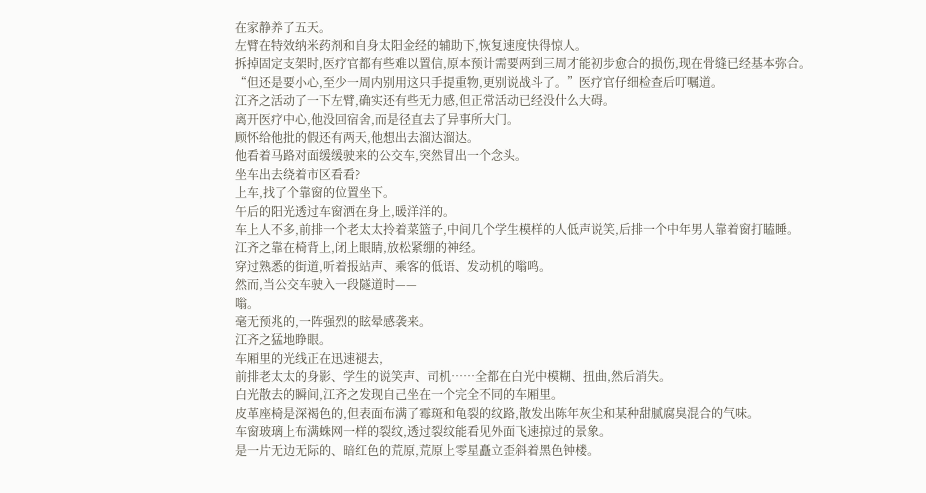在家静养了五天。
左臂在特效纳米药剂和自身太阳金经的辅助下,恢复速度快得惊人。
拆掉固定支架时,医疗官都有些难以置信,原本预计需要两到三周才能初步愈合的损伤,现在骨缝已经基本弥合。
“但还是要小心,至少一周内别用这只手提重物,更别说战斗了。”医疗官仔细检查后叮嘱道。
江齐之活动了一下左臂,确实还有些无力感,但正常活动已经没什么大碍。
离开医疗中心,他没回宿舍,而是径直去了异事所大门。
顾怀给他批的假还有两天,他想出去溜达溜达。
他看着马路对面缓缓驶来的公交车,突然冒出一个念头。
坐车出去绕着市区看看?
上车,找了个靠窗的位置坐下。
午后的阳光透过车窗洒在身上,暖洋洋的。
车上人不多,前排一个老太太拎着菜篮子,中间几个学生模样的人低声说笑,后排一个中年男人靠着窗打瞌睡。
江齐之靠在椅背上,闭上眼睛,放松紧绷的神经。
穿过熟悉的街道,听着报站声、乘客的低语、发动机的嗡鸣。
然而,当公交车驶入一段隧道时——
嗡。
毫无预兆的,一阵强烈的眩晕感袭来。
江齐之猛地睁眼。
车厢里的光线正在迅速褪去,
前排老太太的身影、学生的说笑声、司机……全都在白光中模糊、扭曲,然后消失。
白光散去的瞬间,江齐之发现自己坐在一个完全不同的车厢里。
皮革座椅是深褐色的,但表面布满了霉斑和龟裂的纹路,散发出陈年灰尘和某种甜腻腐臭混合的气味。
车窗玻璃上布满蛛网一样的裂纹,透过裂纹能看见外面飞速掠过的景象。
是一片无边无际的、暗红色的荒原,荒原上零星矗立歪斜着黑色钟楼。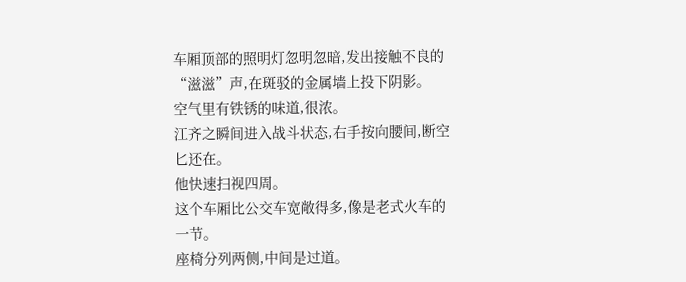车厢顶部的照明灯忽明忽暗,发出接触不良的“滋滋”声,在斑驳的金属墙上投下阴影。
空气里有铁锈的味道,很浓。
江齐之瞬间进入战斗状态,右手按向腰间,断空匕还在。
他快速扫视四周。
这个车厢比公交车宽敞得多,像是老式火车的一节。
座椅分列两侧,中间是过道。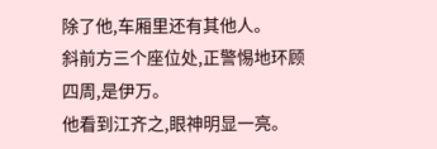除了他,车厢里还有其他人。
斜前方三个座位处,正警惕地环顾四周,是伊万。
他看到江齐之,眼神明显一亮。